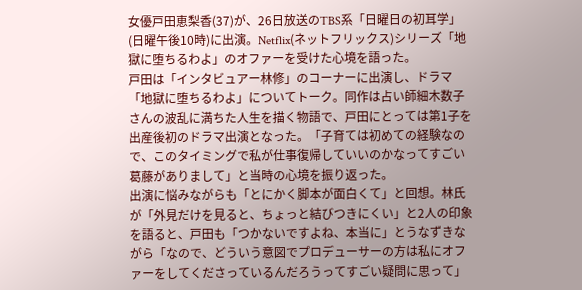女優戸田恵梨香(37)が、26日放送のTBS系「日曜日の初耳学」(日曜午後10時)に出演。Netflix(ネットフリックス)シリーズ「地獄に堕ちるわよ」のオファーを受けた心境を語った。
戸田は「インタビュアー林修」のコーナーに出演し、ドラマ「地獄に堕ちるわよ」についてトーク。同作は占い師細木数子さんの波乱に満ちた人生を描く物語で、戸田にとっては第1子を出産後初のドラマ出演となった。「子育ては初めての経験なので、このタイミングで私が仕事復帰していいのかなってすごい葛藤がありまして」と当時の心境を振り返った。
出演に悩みながらも「とにかく脚本が面白くて」と回想。林氏が「外見だけを見ると、ちょっと結びつきにくい」と2人の印象を語ると、戸田も「つかないですよね、本当に」とうなずきながら「なので、どういう意図でプロデューサーの方は私にオファーをしてくださっているんだろうってすごい疑問に思って」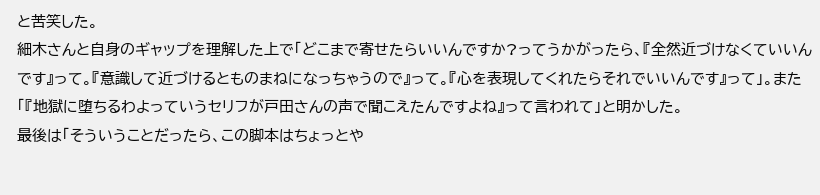と苦笑した。
細木さんと自身のギャップを理解した上で「どこまで寄せたらいいんですか?ってうかがったら、『全然近づけなくていいんです』って。『意識して近づけるとものまねになっちゃうので』って。『心を表現してくれたらそれでいいんです』って」。また「『地獄に堕ちるわよっていうセリフが戸田さんの声で聞こえたんですよね』って言われて」と明かした。
最後は「そういうことだったら、この脚本はちょっとや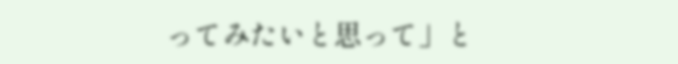ってみたいと思って」と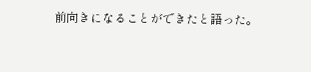前向きになることができたと語った。